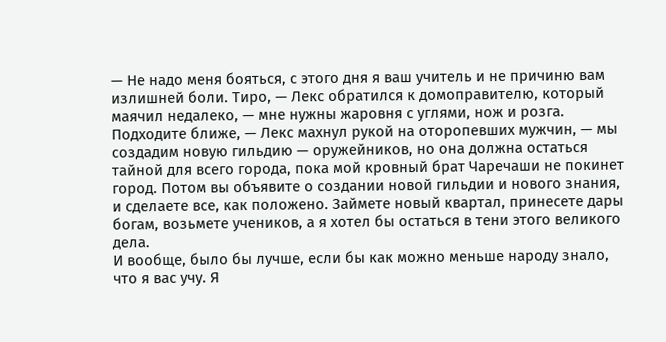— Не надо меня бояться, с этого дня я ваш учитель и не причиню вам излишней боли. Тиро, — Лекс обратился к домоправителю, который маячил недалеко, — мне нужны жаровня с углями, нож и розга. Подходите ближе, — Лекс махнул рукой на оторопевших мужчин, — мы создадим новую гильдию — оружейников, но она должна остаться тайной для всего города, пока мой кровный брат Чаречаши не покинет город. Потом вы объявите о создании новой гильдии и нового знания, и сделаете все, как положено. Займете новый квартал, принесете дары богам, возьмете учеников, а я хотел бы остаться в тени этого великого дела.
И вообще, было бы лучше, если бы как можно меньше народу знало, что я вас учу. Я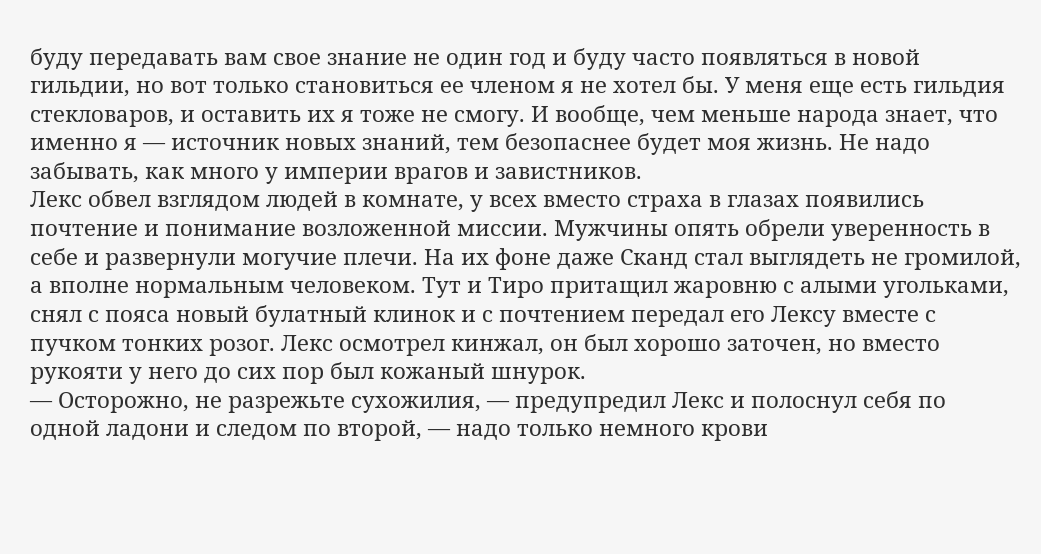буду передавать вам свое знание не один год и буду часто появляться в новой гильдии, но вот только становиться ее членом я не хотел бы. У меня еще есть гильдия стекловаров, и оставить их я тоже не смогу. И вообще, чем меньше народа знает, что именно я — источник новых знаний, тем безопаснее будет моя жизнь. Не надо забывать, как много у империи врагов и завистников.
Лекс обвел взглядом людей в комнате, у всех вместо страха в глазах появились почтение и понимание возложенной миссии. Мужчины опять обрели уверенность в себе и развернули могучие плечи. На их фоне даже Сканд стал выглядеть не громилой, а вполне нормальным человеком. Тут и Тиро притащил жаровню с алыми угольками, снял с пояса новый булатный клинок и с почтением передал его Лексу вместе с пучком тонких розог. Лекс осмотрел кинжал, он был хорошо заточен, но вместо рукояти у него до сих пор был кожаный шнурок.
— Осторожно, не разрежьте сухожилия, — предупредил Лекс и полоснул себя по одной ладони и следом по второй, — надо только немного крови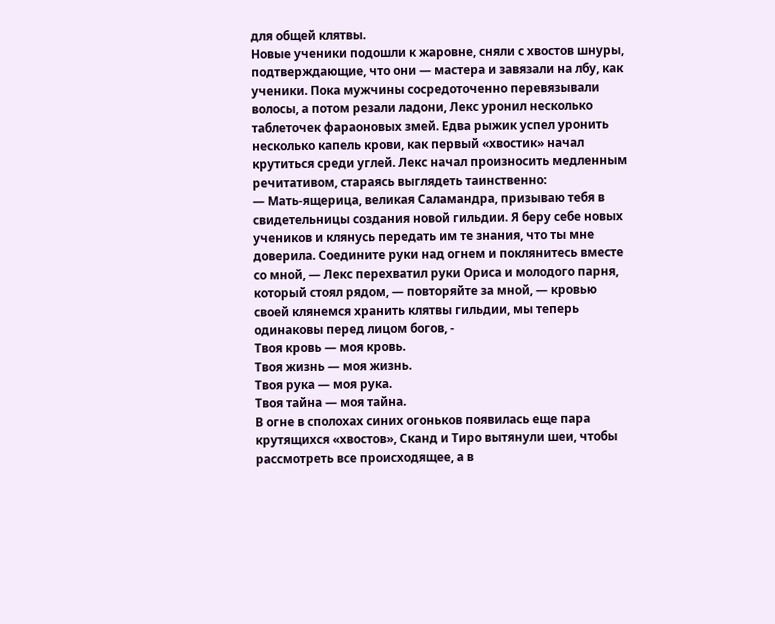для общей клятвы.
Новые ученики подошли к жаровне, сняли с хвостов шнуры, подтверждающие, что они — мастера и завязали на лбу, как ученики. Пока мужчины сосредоточенно перевязывали волосы, а потом резали ладони, Лекс уронил несколько таблеточек фараоновых змей. Едва рыжик успел уронить несколько капель крови, как первый «хвостик» начал крутиться среди углей. Лекс начал произносить медленным речитативом, стараясь выглядеть таинственно:
— Мать-ящерица, великая Саламандра, призываю тебя в свидетельницы создания новой гильдии. Я беру себе новых учеников и клянусь передать им те знания, что ты мне доверила. Соедините руки над огнем и поклянитесь вместе со мной, — Лекс перехватил руки Ориса и молодого парня, который стоял рядом, — повторяйте за мной, — кровью своей клянемся хранить клятвы гильдии, мы теперь одинаковы перед лицом богов, -
Твоя кровь — моя кровь.
Твоя жизнь — моя жизнь.
Твоя рука — моя рука.
Твоя тайна — моя тайна.
В огне в сполохах синих огоньков появилась еще пара крутящихся «хвостов», Сканд и Тиро вытянули шеи, чтобы рассмотреть все происходящее, а в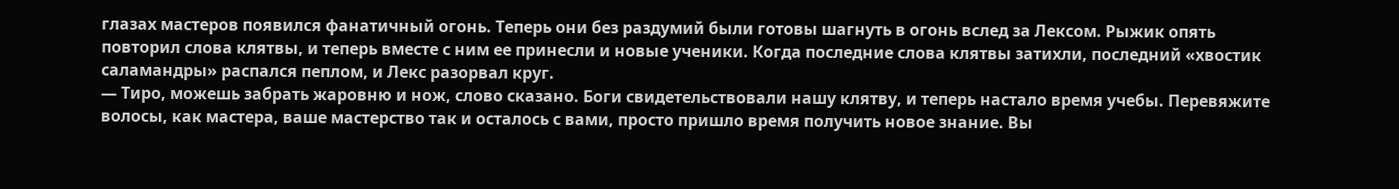глазах мастеров появился фанатичный огонь. Теперь они без раздумий были готовы шагнуть в огонь вслед за Лексом. Рыжик опять повторил слова клятвы, и теперь вместе с ним ее принесли и новые ученики. Когда последние слова клятвы затихли, последний «хвостик саламандры» распался пеплом, и Лекс разорвал круг.
— Тиро, можешь забрать жаровню и нож, слово сказано. Боги свидетельствовали нашу клятву, и теперь настало время учебы. Перевяжите волосы, как мастера, ваше мастерство так и осталось с вами, просто пришло время получить новое знание. Вы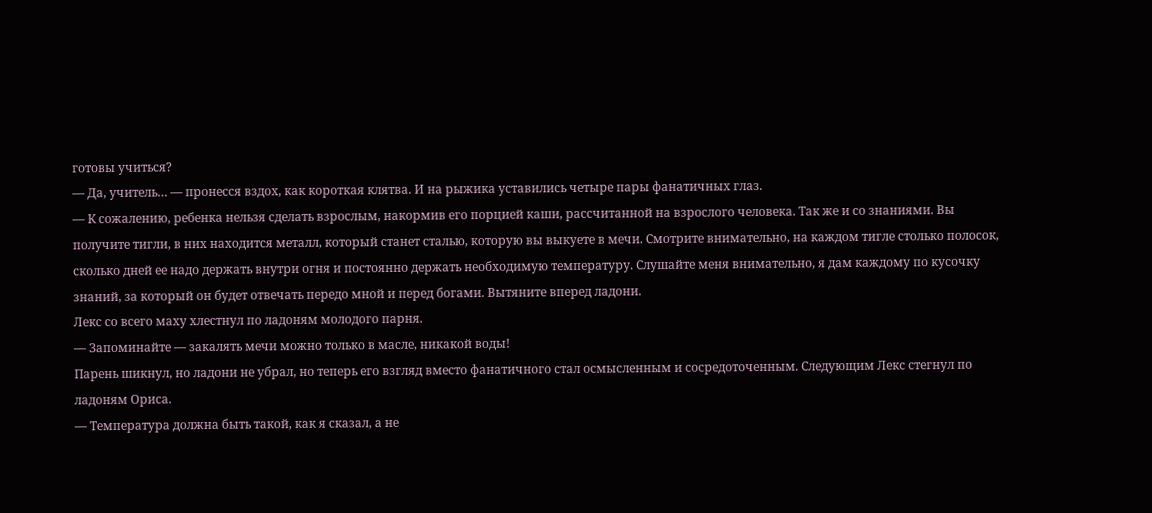готовы учиться?
— Да, учитель… — пронесся вздох, как короткая клятва. И на рыжика уставились четыре пары фанатичных глаз.
— К сожалению, ребенка нельзя сделать взрослым, накормив его порцией каши, рассчитанной на взрослого человека. Так же и со знаниями. Вы получите тигли, в них находится металл, который станет сталью, которую вы выкуете в мечи. Смотрите внимательно, на каждом тигле столько полосок, сколько дней ее надо держать внутри огня и постоянно держать необходимую температуру. Слушайте меня внимательно, я дам каждому по кусочку знаний, за который он будет отвечать передо мной и перед богами. Вытяните вперед ладони.
Лекс со всего маху хлестнул по ладоням молодого парня.
— Запоминайте — закалять мечи можно только в масле, никакой воды!
Парень шикнул, но ладони не убрал, но теперь его взгляд вместо фанатичного стал осмысленным и сосредоточенным. Следующим Лекс стегнул по ладоням Ориса.
— Температура должна быть такой, как я сказал, а не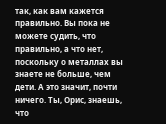так, как вам кажется правильно. Вы пока не можете судить, что правильно, а что нет, поскольку о металлах вы знаете не больше, чем дети. А это значит, почти ничего. Ты, Орис, знаешь, что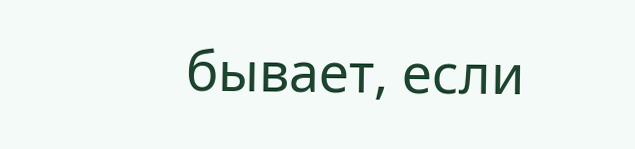бывает, если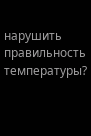нарушить правильность температуры?